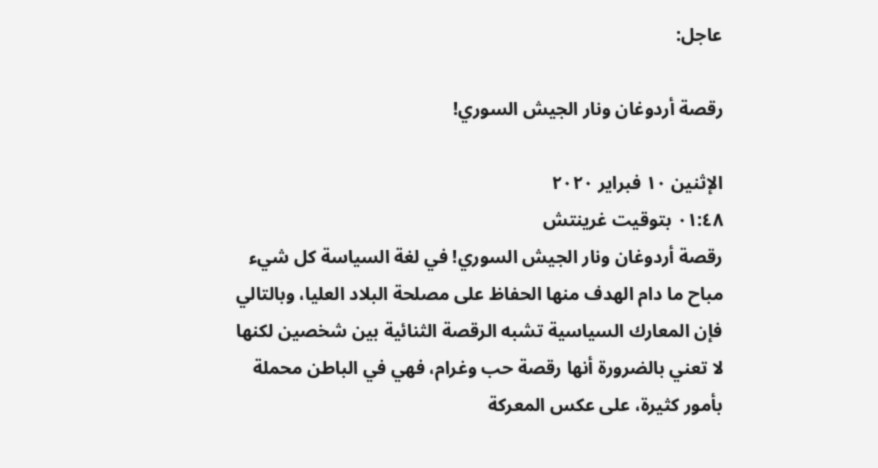عاجل:

رقصة أردوغان ونار الجيش السوري!

الإثنين ١٠ فبراير ٢٠٢٠
٠١:٤٨ بتوقيت غرينتش
رقصة أردوغان ونار الجيش السوري! في لغة السياسة كل شيء مباح ما دام الهدف منها الحفاظ على مصلحة البلاد العليا، وبالتالي فإن المعارك السياسية تشبه الرقصة الثنائية بين شخصين لكنها لا تعني بالضرورة أنها رقصة حب وغرام، فهي في الباطن محملة بأمور كثيرة، على عكس المعركة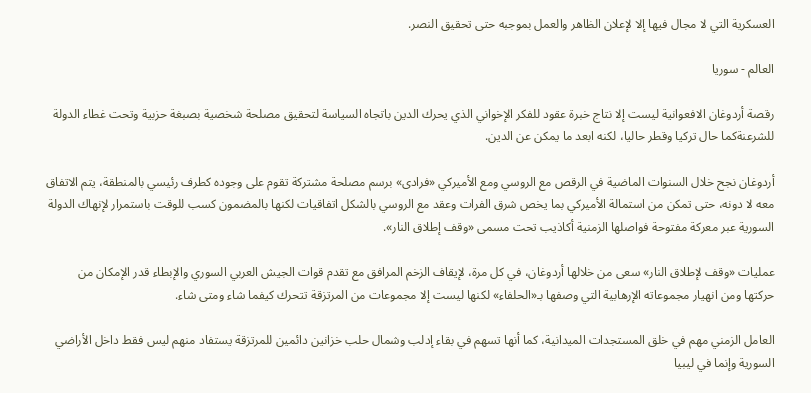العسكرية التي لا مجال فيها إلا لإعلان الظاهر والعمل بموجبه حتى تحقيق النصر.

العالم - سوريا

رقصة أردوغان الافعوانية ليست إلا نتاج خبرة عقود للفكر الإخواني الذي يحرك الدين باتجاه السياسة لتحقيق مصلحة شخصية بصبغة حزبية وتحت غطاء الدولة للشرعنةكما حال تركيا وقطر حاليا، لكنه ابعد ما يمكن عن الدين.

أردوغان نجح خلال السنوات الماضية في الرقص مع الروسي ومع الأميركي «فرادى» برسم مصلحة مشتركة تقوم على وجوده كطرف رئيسي بالمنطقة، يتم الاتفاق معه لا دونه، حتى تمكن من استمالة الأميركي بما يخص شرق الفرات وعقد مع الروسي بالشكل اتفاقيات لكنها بالمضمون كسب للوقت باستمرار لإنهاك الدولة السورية عبر معركة مفتوحة فواصلها الزمنية أكاذيب تحت مسمى «وقف إطلاق النار».

عمليات «وقف لإطلاق النار» سعى من خلالها أردوغان، في كل مرة، لإيقاف الزخم المرافق مع تقدم قوات الجيش العربي السوري والإبطاء قدر الإمكان من حركتها ومن انهيار مجموعاته الإرهابية التي وصفها بـ«الحلفاء» لكنها ليست إلا مجموعات من المرتزقة تتحرك كيفما شاء ومتى شاء.

العامل الزمني مهم في خلق المستجدات الميدانية، كما أنها تسهم في بقاء إدلب وشمال حلب خزانين دائمين للمرتزقة يستفاد منهم ليس فقط داخل الأراضي السورية وإنما في ليبيا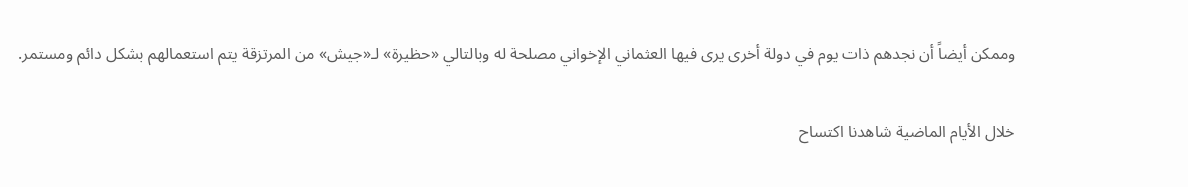وممكن أيضاً أن نجدهم ذات يوم في دولة أخرى يرى فيها العثماني الإخواني مصلحة له وبالتالي «حظيرة» لـ«جيش» من المرتزقة يتم استعمالهم بشكل دائم ومستمر.

خلال الأيام الماضية شاهدنا اكتساح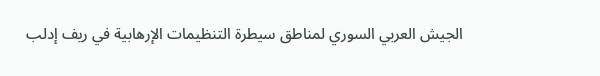الجيش العربي السوري لمناطق سيطرة التنظيمات الإرهابية في ريف إدلب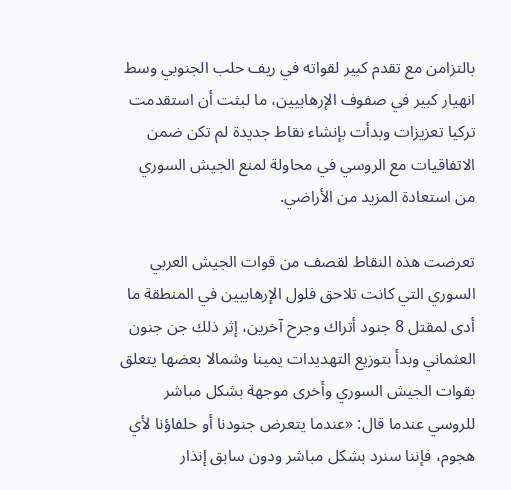بالتزامن مع تقدم كبير لقواته في ريف حلب الجنوبي وسط انهيار كبير في صفوف الإرهابيين، ما لبثت أن استقدمت تركيا تعزيزات وبدأت بإنشاء نقاط جديدة لم تكن ضمن الاتفاقيات مع الروسي في محاولة لمنع الجيش السوري من استعادة المزيد من الأراضي.

تعرضت هذه النقاط لقصف من قوات الجيش العربي السوري التي كانت تلاحق فلول الإرهابيين في المنطقة ما أدى لمقتل 8 جنود أتراك وجرح آخرين، إثر ذلك جن جنون العثماني وبدأ بتوزيع التهديدات يمينا وشمالا بعضها يتعلق بقوات الجيش السوري وأخرى موجهة بشكل مباشر للروسي عندما قال: «عندما يتعرض جنودنا أو حلفاؤنا لأي هجوم، فإننا سنرد بشكل مباشر ودون سابق إنذار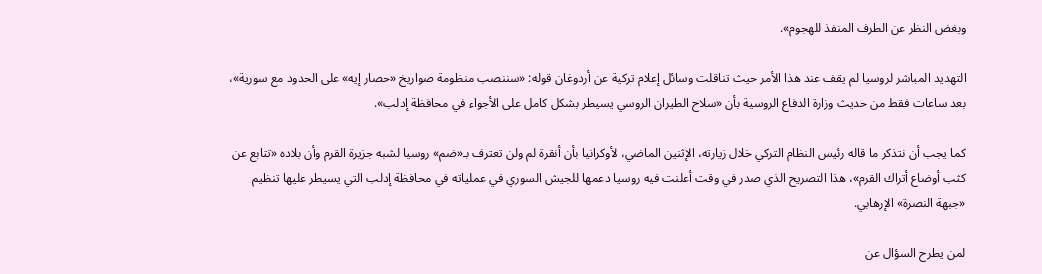وبغض النظر عن الطرف المنفذ للهجوم».

التهديد المباشر لروسيا لم يقف عند هذا الأمر حيث تناقلت وسائل إعلام تركية عن أردوغان قوله: «سننصب منظومة صواريخ «حصار إيه» على الحدود مع سورية»، بعد ساعات فقط من حديث وزارة الدفاع الروسية بأن «سلاح الطيران الروسي يسيطر بشكل كامل على الأجواء في محافظة إدلب».

كما يجب أن نتذكر ما قاله رئيس النظام التركي خلال زيارته، الإثنين الماضي، لأوكرانيا بأن أنقرة لم ولن تعترف بـ«ضم» روسيا لشبه جزيرة القرم وأن بلاده «تتابع عن كثب أوضاع أتراك القرم»، هذا التصريح الذي صدر في وقت أعلنت فيه روسيا دعمها للجيش السوري في عملياته في محافظة إدلب التي يسيطر عليها تنظيم «جبهة النصرة» الإرهابي.

لمن يطرح السؤال عن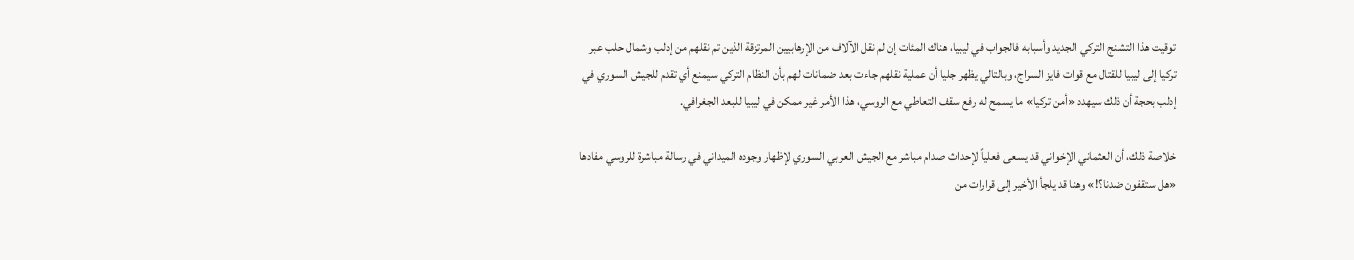توقيت هذا التشنج التركي الجديد وأسبابه فالجواب في ليبيا، هناك المئات إن لم نقل الآلاف من الإرهابيين المرتزقة الذين تم نقلهم من إدلب وشمال حلب عبر تركيا إلى ليبيا للقتال مع قوات فايز السراج، وبالتالي يظهر جليا أن عملية نقلهم جاءت بعد ضمانات لهم بأن النظام التركي سيمنع أي تقدم للجيش السوري في إدلب بحجة أن ذلك سيهدد «أمن تركيا» ما يسمح له رفع سقف التعاطي مع الروسي، هذا الأمر غير ممكن في ليبيا للبعد الجغرافي.

خلاصة ذلك، أن العثماني الإخواني قد يسعى فعلياً لإحداث صدام مباشر مع الجيش العربي السوري لإظهار وجوده الميداني في رسالة مباشرة للروسي مفادها «هل ستقفون ضدنا؟!» وهنا قد يلجأ الأخير إلى قرارات من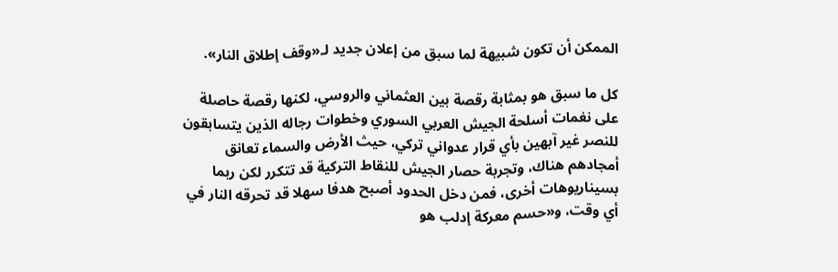الممكن أن تكون شبيهة لما سبق من إعلان جديد لـ«وقف إطلاق النار».

كل ما سبق هو بمثابة رقصة بين العثماني والروسي، لكنها رقصة حاصلة على نغمات أسلحة الجيش العربي السوري وخطوات رجاله الذين يتسابقون للنصر غير آبهين بأي قرار عدواني تركي، حيث الأرض والسماء تعانق أمجادهم هناك، وتجربة حصار الجيش للنقاط التركية قد تتكرر لكن ربما بسيناريوهات أخرى، فمن دخل الحدود أصبح هدفا سهلا قد تحرقه النار في أي وقت، و«حسم معركة إدلب هو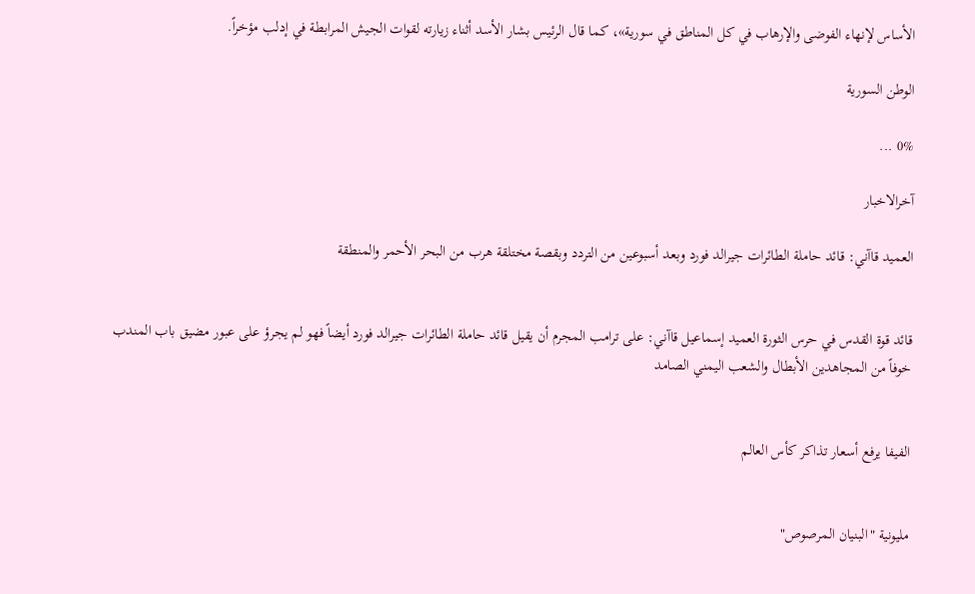الأساس لإنهاء الفوضى والإرهاب في كل المناطق في سورية»، كما قال الرئيس بشار الأسد أثناء زيارته لقوات الجيش المرابطة في إدلب مؤخراً.

الوطن السورية

0% ...

آخرالاخبار

العميد قاآني: قائد حاملة الطائرات جيرالد فورد وبعد أسبوعين من التردد وبقصة مختلقة هرب من البحر الأحمر والمنطقة


قائد قوة القدس في حرس الثورة العميد إسماعيل قاآني: على ترامب المجرم أن يقيل قائد حاملة الطائرات جيرالد فورد أيضاً فهو لم يجرؤ على عبور مضيق باب المندب خوفاً من المجاهدين الأبطال والشعب اليمني الصامد


الفيفا يرفع أسعار تذاكر كأس العالم


مليونية "البنيان المرصوص"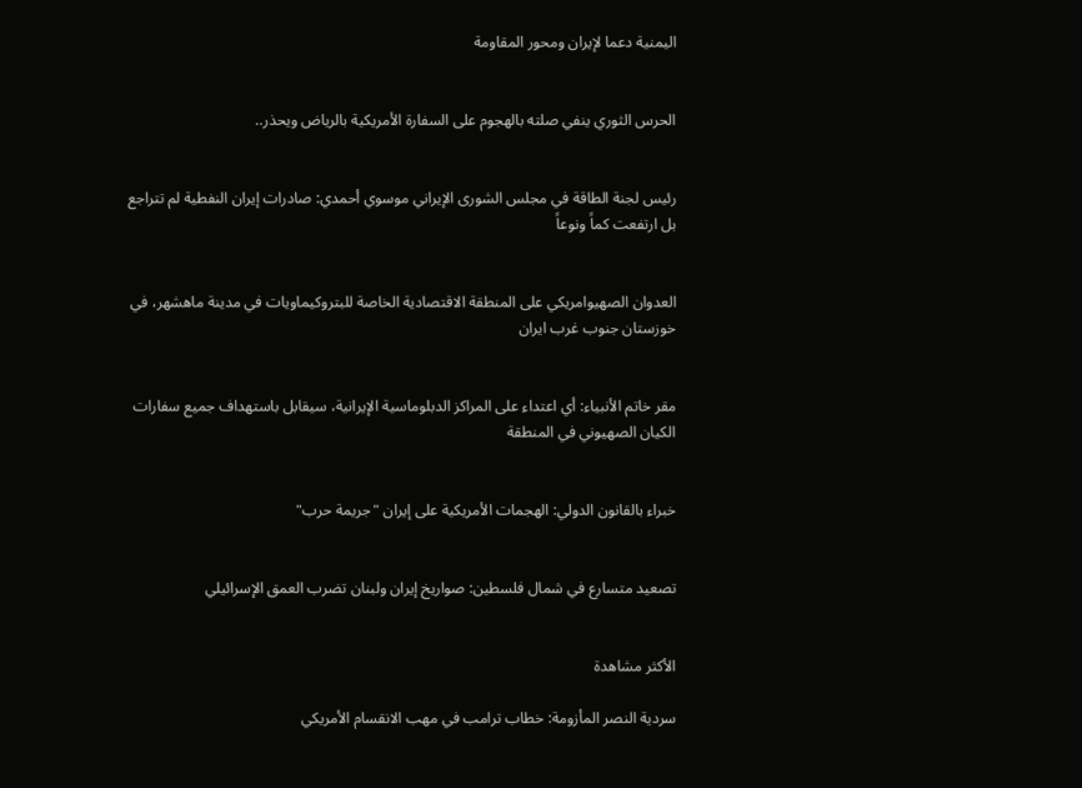اليمنية دعما لإيران ومحور المقاومة


الحرس الثوري ينفي صلته بالهجوم على السفارة الأمريكية بالرياض ويحذر..


رئيس لجنة الطاقة في مجلس الشورى الإيراني موسوي أحمدي: صادرات إيران النفطية لم تتراجع بل ارتفعت كماً ونوعاً


العدوان الصهيوامريكي على المنطقة الاقتصادية الخاصة للبتروكيماويات في مدينة ماهشهر، في خوزستان جنوب غرب ايران


مقر خاتم الأنبياء: أي اعتداء على المراكز الدبلوماسية الإيرانية، سيقابل باستهداف جميع سفارات الكيان الصهيوني في المنطقة


خبراء بالقانون الدولي: الهجمات الأمريكية على إيران "جريمة حرب"


تصعيد متسارع في شمال فلسطين: صواريخ إيران ولبنان تضرب العمق الإسرائيلي


الأكثر مشاهدة

سردية النصر المأزومة: خطاب ترامب في مهب الانقسام الأمريكي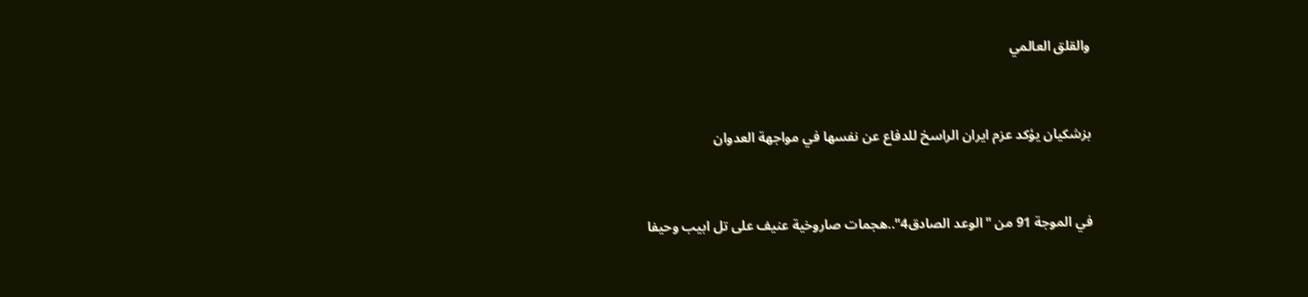والقلق العالمي


بزشكيان يؤكد عزم ايران الراسخ للدفاع عن نفسها في مواجهة العدوان


في الموجة 91 من "الوعد الصادق4"..هجمات صاروخية عنيف على تل ابيب وحيفا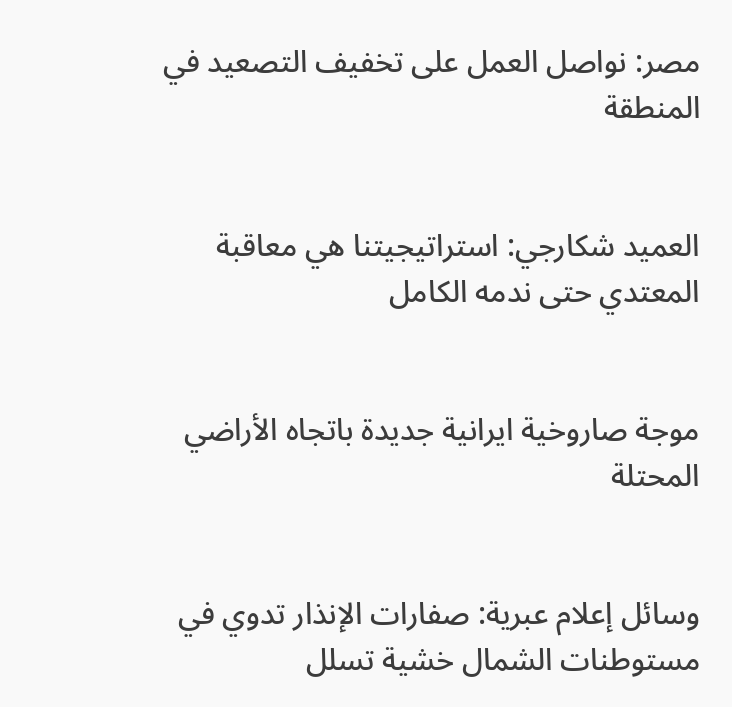مصر: نواصل العمل على تخفيف التصعيد في المنطقة


العميد شكارجي: استراتيجيتنا هي معاقبة المعتدي حتى ندمه الكامل


موجة صاروخية ايرانية جديدة باتجاه الأراضي المحتلة


وسائل إعلام عبرية: صفارات الإنذار تدوي في مستوطنات الشمال خشية تسلل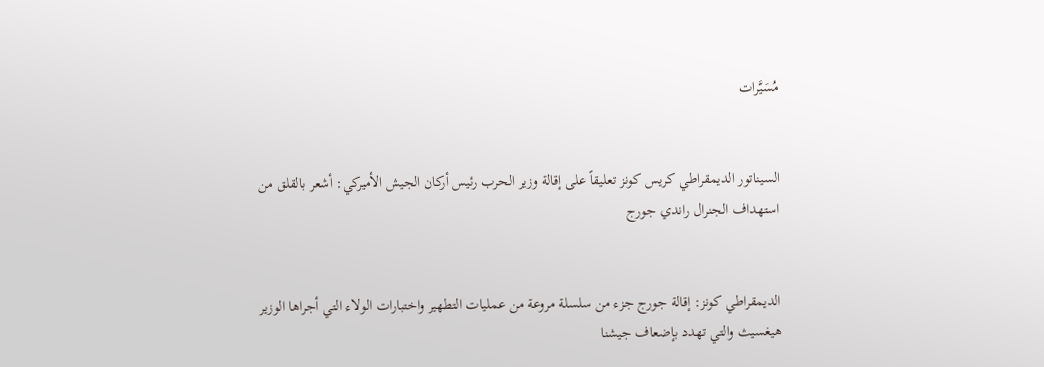مُسَيَّرات


السيناتور الديمقراطي كريس كونز تعليقاً على إقالة وزير الحرب رئيس أركان الجيش الأميركي: أشعر بالقلق من استهداف الجنرال راندي جورج


الديمقراطي كونز: إقالة جورج جزء من سلسلة مروعة من عمليات التطهير واختبارات الولاء التي أجراها الوزير هيغسيث والتي تهدد بإضعاف جيشنا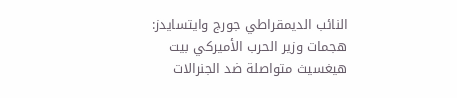النائب الديمقراطي جورج وايتسايدز: هجمات وزير الحرب الأميركي بيت هيغسيث متواصلة ضد الجنرالات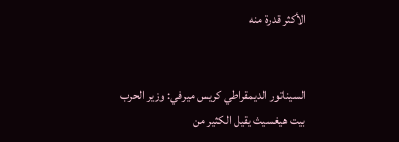الأكثر قدرة منه


السيناتور الديمقراطي كريس ميرفي: وزير الحرب بيت هيغسيث يقيل الكثير من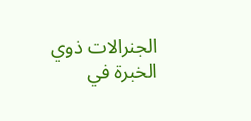الجنرالات ذوي الخبرة في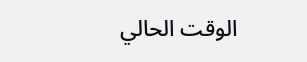الوقت الحالي